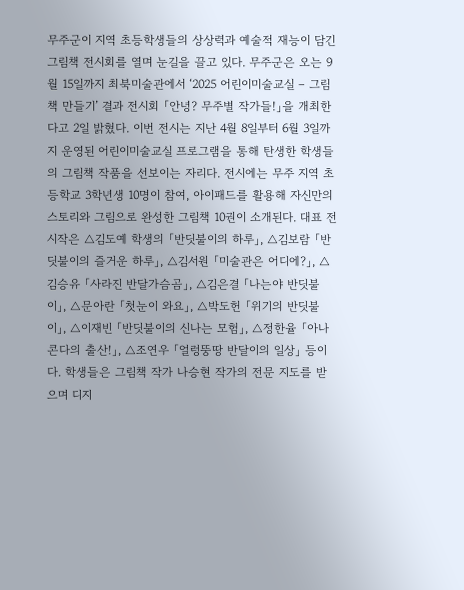무주군이 지역 초등학생들의 상상력과 예술적 재능이 담긴 그림책 전시회를 열며 눈길을 끌고 있다. 무주군은 오는 9월 15일까지 최북미술관에서 ‘2025 어린이미술교실 – 그림책 만들기’ 결과 전시회 「안녕? 무주별 작가들!」을 개최한다고 2일 밝혔다. 이번 전시는 지난 4월 8일부터 6월 3일까지 운영된 어린이미술교실 프로그램을 통해 탄생한 학생들의 그림책 작품을 선보이는 자리다. 전시에는 무주 지역 초등학교 3학년생 10명이 참여, 아이패드를 활용해 자신만의 스토리와 그림으로 완성한 그림책 10권이 소개된다. 대표 전시작은 △김도예 학생의 「반딧불이의 하루」, △김보람 「반딧불이의 즐거운 하루」, △김서원 「미술관은 어디에?」, △김승유 「사라진 반달가슴곰」, △김은결 「나는야 반딧불이」, △문아란 「첫눈이 와요」, △박도헌 「위기의 반딧불이」, △이재빈 「반딧불이의 신나는 모험」, △정한율 「아나콘다의 출산!」, △조연우 「얼렁뚱땅 반달이의 일상」 등이다. 학생들은 그림책 작가 나승현 작가의 전문 지도를 받으며 디지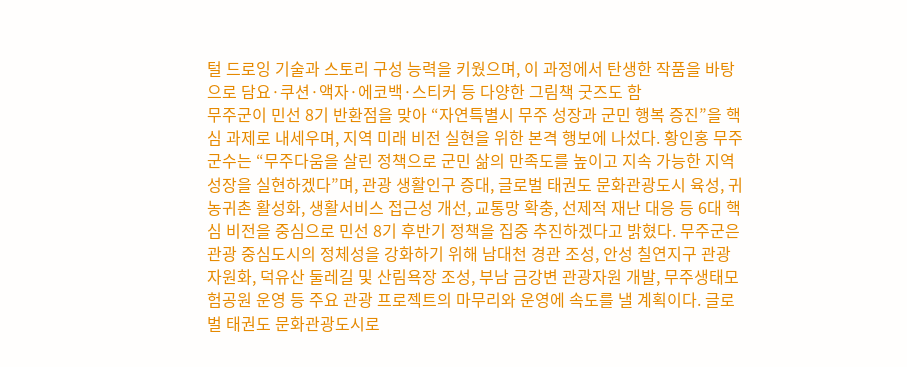털 드로잉 기술과 스토리 구성 능력을 키웠으며, 이 과정에서 탄생한 작품을 바탕으로 담요·쿠션·액자·에코백·스티커 등 다양한 그림책 굿즈도 함
무주군이 민선 8기 반환점을 맞아 “자연특별시 무주 성장과 군민 행복 증진”을 핵심 과제로 내세우며, 지역 미래 비전 실현을 위한 본격 행보에 나섰다. 황인홍 무주군수는 “무주다움을 살린 정책으로 군민 삶의 만족도를 높이고 지속 가능한 지역 성장을 실현하겠다”며, 관광 생활인구 증대, 글로벌 태권도 문화관광도시 육성, 귀농귀촌 활성화, 생활서비스 접근성 개선, 교통망 확충, 선제적 재난 대응 등 6대 핵심 비전을 중심으로 민선 8기 후반기 정책을 집중 추진하겠다고 밝혔다. 무주군은 관광 중심도시의 정체성을 강화하기 위해 남대천 경관 조성, 안성 칠연지구 관광자원화, 덕유산 둘레길 및 산림욕장 조성, 부남 금강변 관광자원 개발, 무주생태모험공원 운영 등 주요 관광 프로젝트의 마무리와 운영에 속도를 낼 계획이다. 글로벌 태권도 문화관광도시로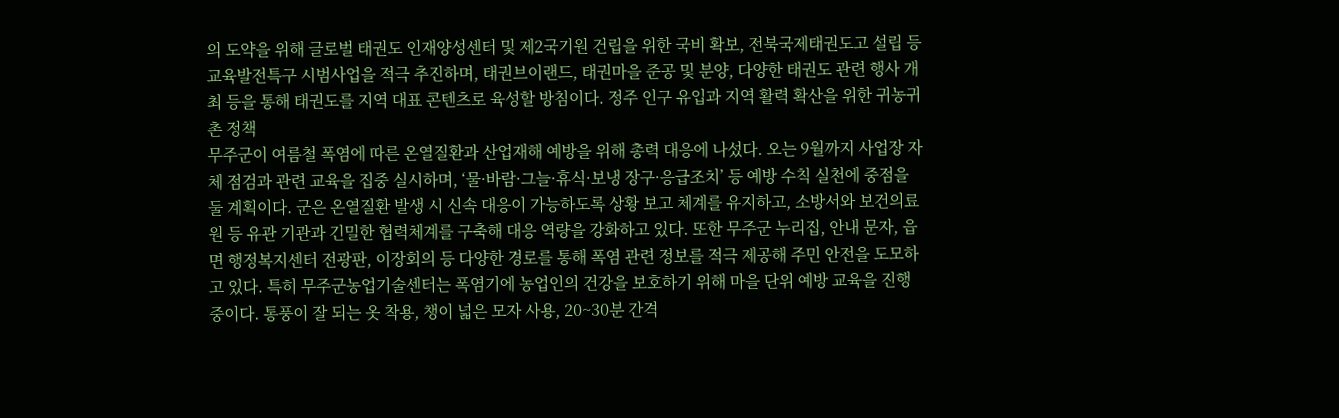의 도약을 위해 글로벌 태권도 인재양성센터 및 제2국기원 건립을 위한 국비 확보, 전북국제태권도고 설립 등 교육발전특구 시범사업을 적극 추진하며, 태권브이랜드, 태권마을 준공 및 분양, 다양한 태권도 관련 행사 개최 등을 통해 태권도를 지역 대표 콘텐츠로 육성할 방침이다. 정주 인구 유입과 지역 활력 확산을 위한 귀농귀촌 정책
무주군이 여름철 폭염에 따른 온열질환과 산업재해 예방을 위해 총력 대응에 나섰다. 오는 9월까지 사업장 자체 점검과 관련 교육을 집중 실시하며, ‘물·바람·그늘·휴식·보냉 장구·응급조치’ 등 예방 수칙 실천에 중점을 둘 계획이다. 군은 온열질환 발생 시 신속 대응이 가능하도록 상황 보고 체계를 유지하고, 소방서와 보건의료원 등 유관 기관과 긴밀한 협력체계를 구축해 대응 역량을 강화하고 있다. 또한 무주군 누리집, 안내 문자, 읍면 행정복지센터 전광판, 이장회의 등 다양한 경로를 통해 폭염 관련 정보를 적극 제공해 주민 안전을 도모하고 있다. 특히 무주군농업기술센터는 폭염기에 농업인의 건강을 보호하기 위해 마을 단위 예방 교육을 진행 중이다. 통풍이 잘 되는 옷 착용, 챙이 넓은 모자 사용, 20~30분 간격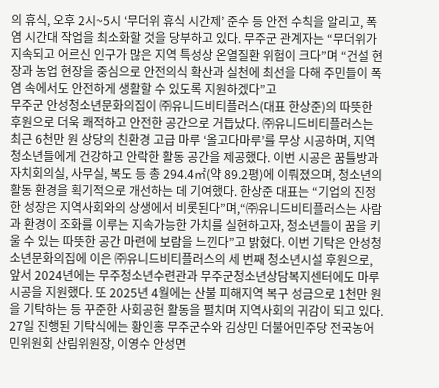의 휴식, 오후 2시~5시 ‘무더위 휴식 시간제’ 준수 등 안전 수칙을 알리고, 폭염 시간대 작업을 최소화할 것을 당부하고 있다. 무주군 관계자는 “무더위가 지속되고 어르신 인구가 많은 지역 특성상 온열질환 위험이 크다”며 “건설 현장과 농업 현장을 중심으로 안전의식 확산과 실천에 최선을 다해 주민들이 폭염 속에서도 안전하게 생활할 수 있도록 지원하겠다”고
무주군 안성청소년문화의집이 ㈜유니드비티플러스(대표 한상준)의 따뜻한 후원으로 더욱 쾌적하고 안전한 공간으로 거듭났다. ㈜유니드비티플러스는 최근 6천만 원 상당의 친환경 고급 마루 ‘올고다마루’를 무상 시공하며, 지역 청소년들에게 건강하고 안락한 활동 공간을 제공했다. 이번 시공은 꿈틀방과 자치회의실, 사무실, 복도 등 총 294.4㎡(약 89.2평)에 이뤄졌으며, 청소년의 활동 환경을 획기적으로 개선하는 데 기여했다. 한상준 대표는 “기업의 진정한 성장은 지역사회와의 상생에서 비롯된다”며,“㈜유니드비티플러스는 사람과 환경이 조화를 이루는 지속가능한 가치를 실현하고자, 청소년들이 꿈을 키울 수 있는 따뜻한 공간 마련에 보람을 느낀다”고 밝혔다. 이번 기탁은 안성청소년문화의집에 이은 ㈜유니드비티플러스의 세 번째 청소년시설 후원으로, 앞서 2024년에는 무주청소년수련관과 무주군청소년상담복지센터에도 마루 시공을 지원했다. 또 2025년 4월에는 산불 피해지역 복구 성금으로 1천만 원을 기탁하는 등 꾸준한 사회공헌 활동을 펼치며 지역사회의 귀감이 되고 있다. 27일 진행된 기탁식에는 황인홍 무주군수와 김상민 더불어민주당 전국농어민위원회 산림위원장, 이영수 안성면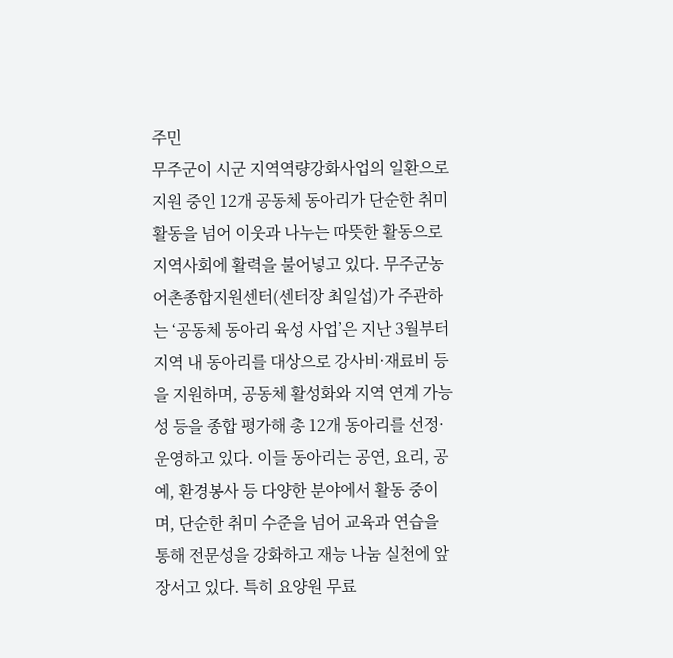주민
무주군이 시군 지역역량강화사업의 일환으로 지원 중인 12개 공동체 동아리가 단순한 취미활동을 넘어 이웃과 나누는 따뜻한 활동으로 지역사회에 활력을 불어넣고 있다. 무주군농어촌종합지원센터(센터장 최일섭)가 주관하는 ‘공동체 동아리 육성 사업’은 지난 3월부터 지역 내 동아리를 대상으로 강사비·재료비 등을 지원하며, 공동체 활성화와 지역 연계 가능성 등을 종합 평가해 총 12개 동아리를 선정·운영하고 있다. 이들 동아리는 공연, 요리, 공예, 환경봉사 등 다양한 분야에서 활동 중이며, 단순한 취미 수준을 넘어 교육과 연습을 통해 전문성을 강화하고 재능 나눔 실천에 앞장서고 있다. 특히 요양원 무료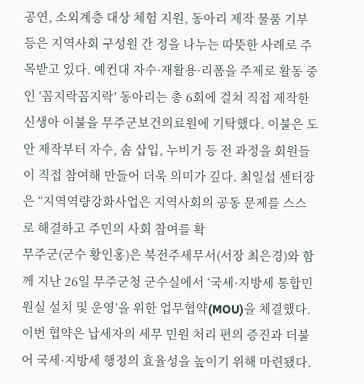공연, 소외계층 대상 체험 지원, 동아리 제작 물품 기부 등은 지역사회 구성원 간 정을 나누는 따뜻한 사례로 주목받고 있다. 예컨대 자수·재활용·리폼을 주제로 활동 중인 ‘꼼지락꼼지락’ 동아리는 총 6회에 걸쳐 직접 제작한 신생아 이불을 무주군보건의료원에 기탁했다. 이불은 도안 제작부터 자수, 솜 삽입, 누비기 등 전 과정을 회원들이 직접 참여해 만들어 더욱 의미가 깊다. 최일섭 센터장은 “지역역량강화사업은 지역사회의 공동 문제를 스스로 해결하고 주민의 사회 참여를 확
무주군(군수 황인홍)은 북전주세무서(서장 최은경)와 함께 지난 26일 무주군청 군수실에서 ‘국세·지방세 통합민원실 설치 및 운영’을 위한 업무협약(MOU)을 체결했다. 이번 협약은 납세자의 세무 민원 처리 편의 증진과 더불어 국세·지방세 행정의 효율성을 높이기 위해 마련됐다.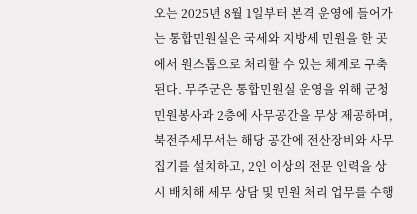오는 2025년 8월 1일부터 본격 운영에 들어가는 통합민원실은 국세와 지방세 민원을 한 곳에서 원스톱으로 처리할 수 있는 체계로 구축된다. 무주군은 통합민원실 운영을 위해 군청 민원봉사과 2층에 사무공간을 무상 제공하며, 북전주세무서는 해당 공간에 전산장비와 사무집기를 설치하고, 2인 이상의 전문 인력을 상시 배치해 세무 상담 및 민원 처리 업무를 수행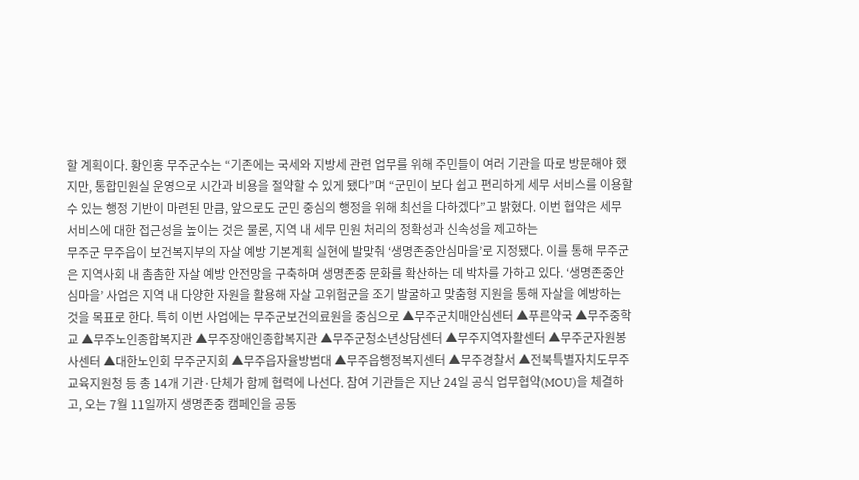할 계획이다. 황인홍 무주군수는 “기존에는 국세와 지방세 관련 업무를 위해 주민들이 여러 기관을 따로 방문해야 했지만, 통합민원실 운영으로 시간과 비용을 절약할 수 있게 됐다”며 “군민이 보다 쉽고 편리하게 세무 서비스를 이용할 수 있는 행정 기반이 마련된 만큼, 앞으로도 군민 중심의 행정을 위해 최선을 다하겠다”고 밝혔다. 이번 협약은 세무 서비스에 대한 접근성을 높이는 것은 물론, 지역 내 세무 민원 처리의 정확성과 신속성을 제고하는
무주군 무주읍이 보건복지부의 자살 예방 기본계획 실현에 발맞춰 ‘생명존중안심마을’로 지정됐다. 이를 통해 무주군은 지역사회 내 촘촘한 자살 예방 안전망을 구축하며 생명존중 문화를 확산하는 데 박차를 가하고 있다. ‘생명존중안심마을’ 사업은 지역 내 다양한 자원을 활용해 자살 고위험군을 조기 발굴하고 맞춤형 지원을 통해 자살을 예방하는 것을 목표로 한다. 특히 이번 사업에는 무주군보건의료원을 중심으로 ▲무주군치매안심센터 ▲푸른약국 ▲무주중학교 ▲무주노인종합복지관 ▲무주장애인종합복지관 ▲무주군청소년상담센터 ▲무주지역자활센터 ▲무주군자원봉사센터 ▲대한노인회 무주군지회 ▲무주읍자율방범대 ▲무주읍행정복지센터 ▲무주경찰서 ▲전북특별자치도무주교육지원청 등 총 14개 기관·단체가 함께 협력에 나선다. 참여 기관들은 지난 24일 공식 업무협약(MOU)을 체결하고, 오는 7월 11일까지 생명존중 캠페인을 공동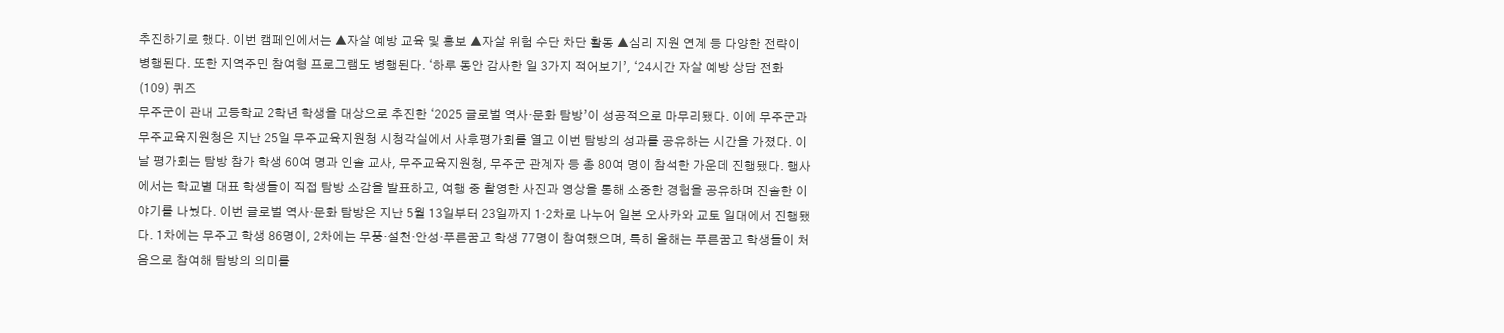추진하기로 했다. 이번 캠페인에서는 ▲자살 예방 교육 및 홍보 ▲자살 위험 수단 차단 활동 ▲심리 지원 연계 등 다양한 전략이 병행된다. 또한 지역주민 참여형 프로그램도 병행된다. ‘하루 동안 감사한 일 3가지 적어보기’, ‘24시간 자살 예방 상담 전화(109) 퀴즈
무주군이 관내 고등학교 2학년 학생을 대상으로 추진한 ‘2025 글로벌 역사·문화 탐방’이 성공적으로 마무리됐다. 이에 무주군과 무주교육지원청은 지난 25일 무주교육지원청 시청각실에서 사후평가회를 열고 이번 탐방의 성과를 공유하는 시간을 가졌다. 이날 평가회는 탐방 참가 학생 60여 명과 인솔 교사, 무주교육지원청, 무주군 관계자 등 총 80여 명이 참석한 가운데 진행됐다. 행사에서는 학교별 대표 학생들이 직접 탐방 소감을 발표하고, 여행 중 촬영한 사진과 영상을 통해 소중한 경험을 공유하며 진솔한 이야기를 나눴다. 이번 글로벌 역사·문화 탐방은 지난 5월 13일부터 23일까지 1‧2차로 나누어 일본 오사카와 교토 일대에서 진행됐다. 1차에는 무주고 학생 86명이, 2차에는 무풍‧설천‧안성‧푸른꿈고 학생 77명이 참여했으며, 특히 올해는 푸른꿈고 학생들이 처음으로 참여해 탐방의 의미를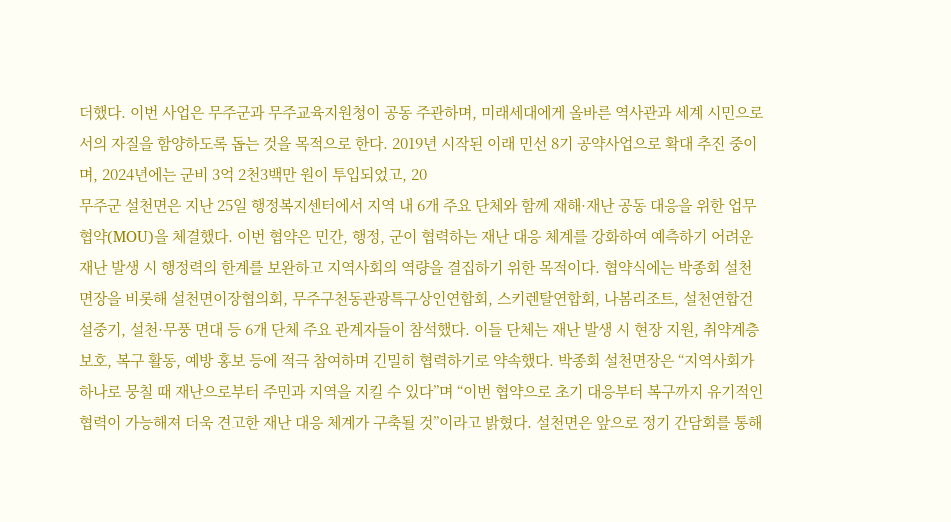더했다. 이번 사업은 무주군과 무주교육지원청이 공동 주관하며, 미래세대에게 올바른 역사관과 세계 시민으로서의 자질을 함양하도록 돕는 것을 목적으로 한다. 2019년 시작된 이래 민선 8기 공약사업으로 확대 추진 중이며, 2024년에는 군비 3억 2천3백만 원이 투입되었고, 20
무주군 설천면은 지난 25일 행정복지센터에서 지역 내 6개 주요 단체와 함께 재해·재난 공동 대응을 위한 업무협약(MOU)을 체결했다. 이번 협약은 민간, 행정, 군이 협력하는 재난 대응 체계를 강화하여 예측하기 어려운 재난 발생 시 행정력의 한계를 보완하고 지역사회의 역량을 결집하기 위한 목적이다. 협약식에는 박종회 설천면장을 비롯해 설천면이장협의회, 무주구천동관광특구상인연합회, 스키렌탈연합회, 나봄리조트, 설천연합건설중기, 설천·무풍 면대 등 6개 단체 주요 관계자들이 참석했다. 이들 단체는 재난 발생 시 현장 지원, 취약계층 보호, 복구 활동, 예방 홍보 등에 적극 참여하며 긴밀히 협력하기로 약속했다. 박종회 설천면장은 “지역사회가 하나로 뭉칠 때 재난으로부터 주민과 지역을 지킬 수 있다”며 “이번 협약으로 초기 대응부터 복구까지 유기적인 협력이 가능해져 더욱 견고한 재난 대응 체계가 구축될 것”이라고 밝혔다. 설천면은 앞으로 정기 간담회를 통해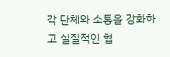각 단체와 소통을 강화하고 실질적인 협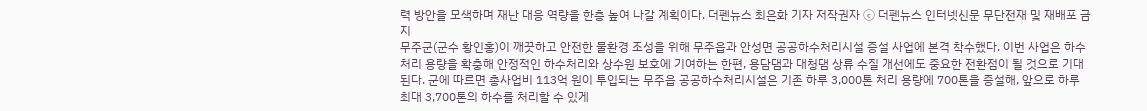력 방안을 모색하며 재난 대응 역량을 한층 높여 나갈 계획이다. 더펜뉴스 최은화 기자 저작권자 ⓒ 더펜뉴스 인터넷신문 무단전재 및 재배포 금지
무주군(군수 황인홍)이 깨끗하고 안전한 물환경 조성을 위해 무주읍과 안성면 공공하수처리시설 증설 사업에 본격 착수했다. 이번 사업은 하수처리 용량을 확충해 안정적인 하수처리와 상수원 보호에 기여하는 한편, 용담댐과 대청댐 상류 수질 개선에도 중요한 전환점이 될 것으로 기대된다. 군에 따르면 총사업비 113억 원이 투입되는 무주읍 공공하수처리시설은 기존 하루 3,000톤 처리 용량에 700톤을 증설해, 앞으로 하루 최대 3,700톤의 하수를 처리할 수 있게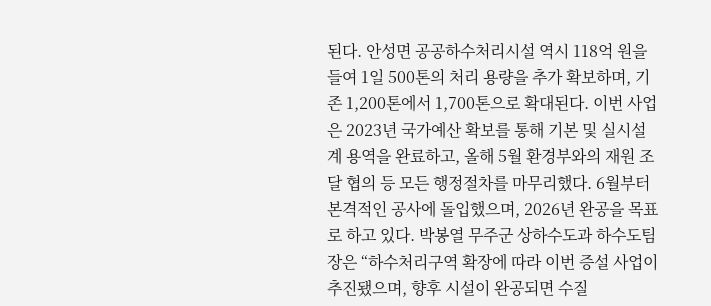된다. 안성면 공공하수처리시설 역시 118억 원을 들여 1일 500톤의 처리 용량을 추가 확보하며, 기존 1,200톤에서 1,700톤으로 확대된다. 이번 사업은 2023년 국가예산 확보를 통해 기본 및 실시설계 용역을 완료하고, 올해 5월 환경부와의 재원 조달 협의 등 모든 행정절차를 마무리했다. 6월부터 본격적인 공사에 돌입했으며, 2026년 완공을 목표로 하고 있다. 박봉열 무주군 상하수도과 하수도팀장은 “하수처리구역 확장에 따라 이번 증설 사업이 추진됐으며, 향후 시설이 완공되면 수질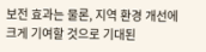보전 효과는 물론, 지역 환경 개선에 크게 기여할 것으로 기대된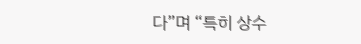다”며 “특히 상수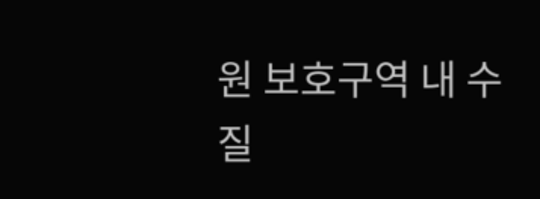원 보호구역 내 수질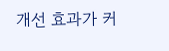개선 효과가 커